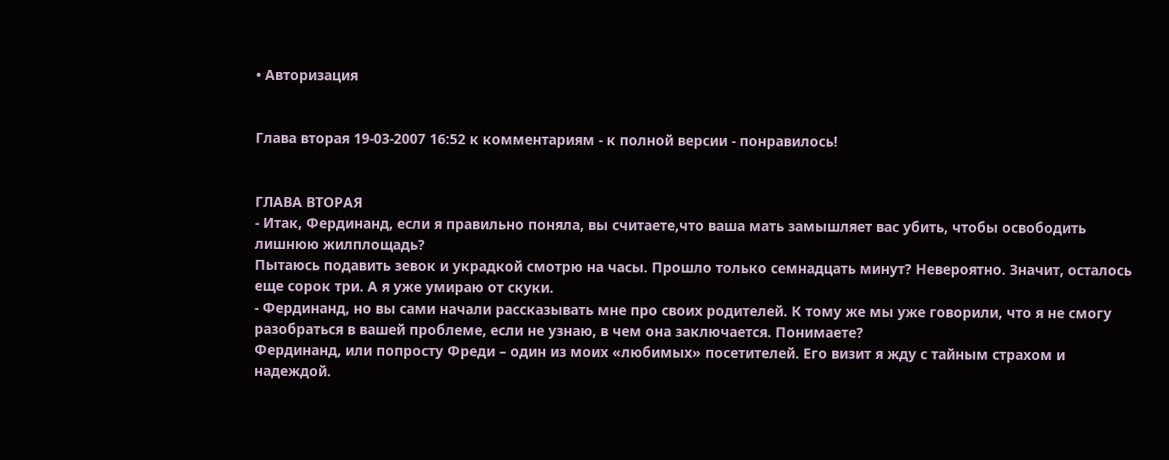• Авторизация


Глава вторая 19-03-2007 16:52 к комментариям - к полной версии - понравилось!


ГЛАВА ВТОРАЯ
- Итак, Фердинанд, если я правильно поняла, вы считаете,что ваша мать замышляет вас убить, чтобы освободить лишнюю жилплощадь?
Пытаюсь подавить зевок и украдкой смотрю на часы. Прошло только семнадцать минут? Невероятно. Значит, осталось еще сорок три. А я уже умираю от скуки.
- Фердинанд, но вы сами начали рассказывать мне про своих родителей. К тому же мы уже говорили, что я не смогу разобраться в вашей проблеме, если не узнаю, в чем она заключается. Понимаете?
Фердинанд, или попросту Фреди – один из моих «любимых» посетителей. Его визит я жду с тайным страхом и надеждой.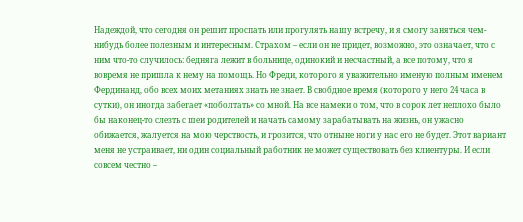Надеждой, что сегодня он решит проспать или прогулять нашу встречу, и я смогу заняться чем-нибудь более полезным и интересным. Страхом – если он не придет, возможно, это означает, что с ним что-то случилось: бедняга лежит в больнице, одинокий и несчастный, а все потому, что я вовремя не пришла к нему на помощь. Но Фреди, которого я уважительно именую полным именем Фердинанд, обо всех моих метаниях знать не знает. В свобдное время (которого у него 24 часа в сутки), он иногда забегает «поболтать» со мной. На все намеки о том, что в сорок лет неплохо было бы наконец-то слезть с шеи родителей и начать самому зарабатывать на жизнь, он ужасно обижается, жалуется на мою черствость, и грозится, что отныне ноги у нас его не будет. Этот вариант меня не устраивает, ни один социальный работник не может существовать без клиентуры. И если совсем честно –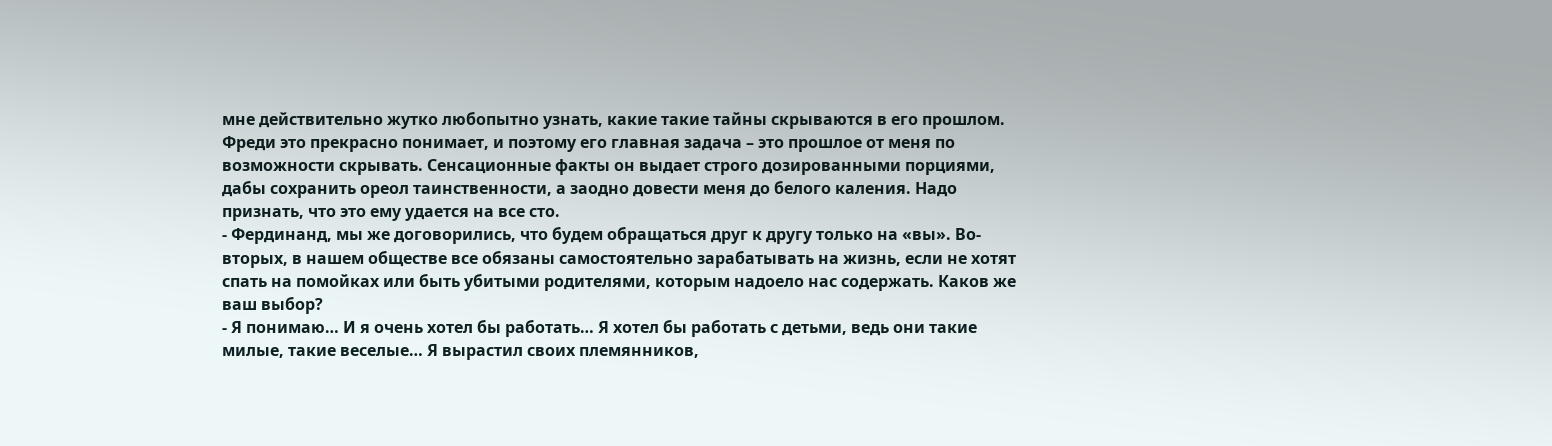мне действительно жутко любопытно узнать, какие такие тайны скрываются в его прошлом. Фреди это прекрасно понимает, и поэтому его главная задача – это прошлое от меня по возможности скрывать. Сенсационные факты он выдает строго дозированными порциями, дабы сохранить ореол таинственности, а заодно довести меня до белого каления. Надо признать, что это ему удается на все сто.
- Фердинанд, мы же договорились, что будем обращаться друг к другу только на «вы». Во-вторых, в нашем обществе все обязаны самостоятельно зарабатывать на жизнь, если не хотят спать на помойках или быть убитыми родителями, которым надоело нас содержать. Каков же ваш выбор?
- Я понимаю… И я очень хотел бы работать… Я хотел бы работать с детьми, ведь они такие милые, такие веселые… Я вырастил своих племянников,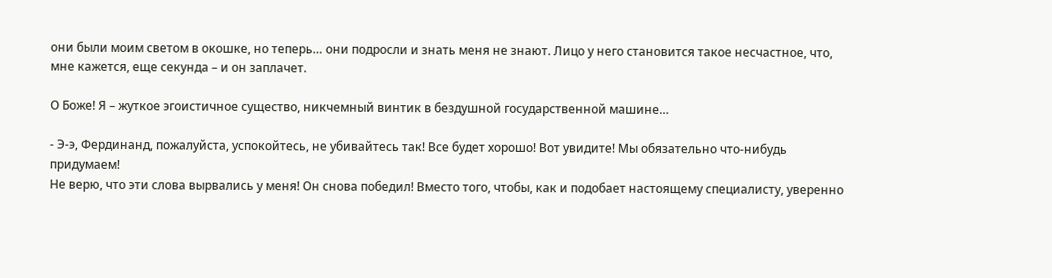они были моим светом в окошке, но теперь… они подросли и знать меня не знают. Лицо у него становится такое несчастное, что, мне кажется, еще секунда – и он заплачет.

О Боже! Я – жуткое эгоистичное существо, никчемный винтик в бездушной государственной машине…

- Э-э, Фердинанд, пожалуйста, успокойтесь, не убивайтесь так! Все будет хорошо! Вот увидите! Мы обязательно что-нибудь придумаем!
Не верю, что эти слова вырвались у меня! Он снова победил! Вместо того, чтобы, как и подобает настоящему специалисту, уверенно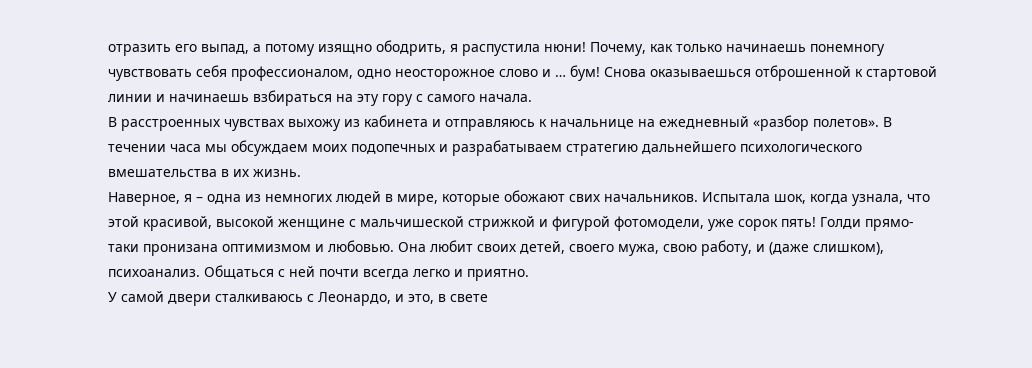отразить его выпад, а потому изящно ободрить, я распустила нюни! Почему, как только начинаешь понемногу чувствовать себя профессионалом, одно неосторожное слово и … бум! Снова оказываешься отброшенной к стартовой линии и начинаешь взбираться на эту гору с самого начала.
В расстроенных чувствах выхожу из кабинета и отправляюсь к начальнице на ежедневный «разбор полетов». В течении часа мы обсуждаем моих подопечных и разрабатываем стратегию дальнейшего психологического вмешательства в их жизнь.
Наверное, я – одна из немногих людей в мире, которые обожают свих начальников. Испытала шок, когда узнала, что этой красивой, высокой женщине с мальчишеской стрижкой и фигурой фотомодели, уже сорок пять! Голди прямо-таки пронизана оптимизмом и любовью. Она любит своих детей, своего мужа, свою работу, и (даже слишком), психоанализ. Общаться с ней почти всегда легко и приятно.
У самой двери сталкиваюсь с Леонардо, и это, в свете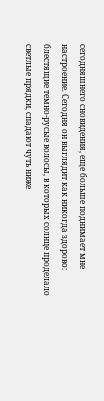сегодняшнего сновидения, еще больше поднимает мне настроение. Сегодня он выглядит как никогда здорово: блестящие темно-русые волосы, в которых солнце проделало светлые прядки, спадают чуть ниже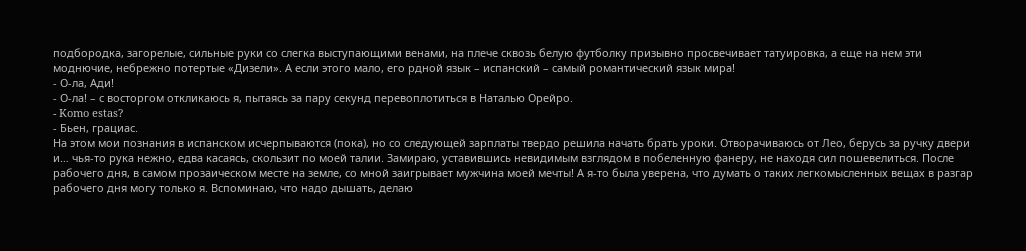подбородка, загорелые, сильные руки со слегка выступающими венами, на плече сквозь белую футболку призывно просвечивает татуировка, а еще на нем эти моднючие, небрежно потертые «Дизели». А если этого мало, его рдной язык – испанский – самый романтический язык мира!
- О-ла, Ади!
- О-ла! – с восторгом откликаюсь я, пытаясь за пару секунд перевоплотиться в Наталью Орейро.
- Komo estas?
- Бьен, грациас.
На этом мои познания в испанском исчерпываются (пока), но со следующей зарплаты твердо решила начать брать уроки. Отворачиваюсь от Лео, берусь за ручку двери и… чья-то рука нежно, едва касаясь, скользит по моей талии. Замираю, уставившись невидимым взглядом в побеленную фанеру, не находя сил пошевелиться. После рабочего дня, в самом прозаическом месте на земле, со мной заигрывает мужчина моей мечты! А я-то была уверена, что думать о таких легкомысленных вещах в разгар рабочего дня могу только я. Вспоминаю, что надо дышать, делаю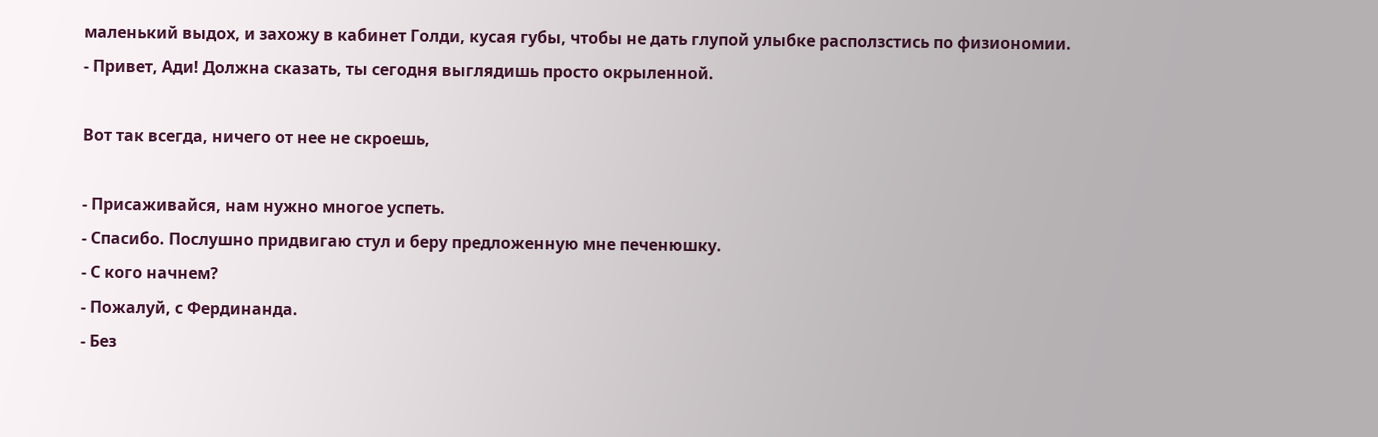маленький выдох, и захожу в кабинет Голди, кусая губы, чтобы не дать глупой улыбке расползстись по физиономии.
- Привет, Ади! Должна сказать, ты сегодня выглядишь просто окрыленной.

Вот так всегда, ничего от нее не скроешь,

- Присаживайся, нам нужно многое успеть.
- Спасибо. Послушно придвигаю стул и беру предложенную мне печенюшку.
- С кого начнем?
- Пожалуй, с Фердинанда.
- Без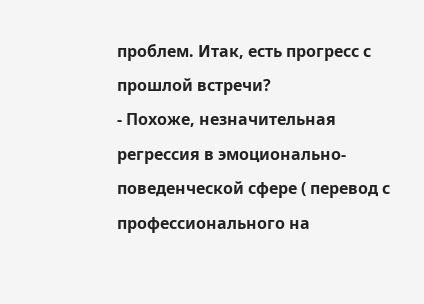проблем. Итак, есть прогресс с прошлой встречи?
- Похоже, незначительная регрессия в эмоционально-поведенческой сфере ( перевод с профессионального на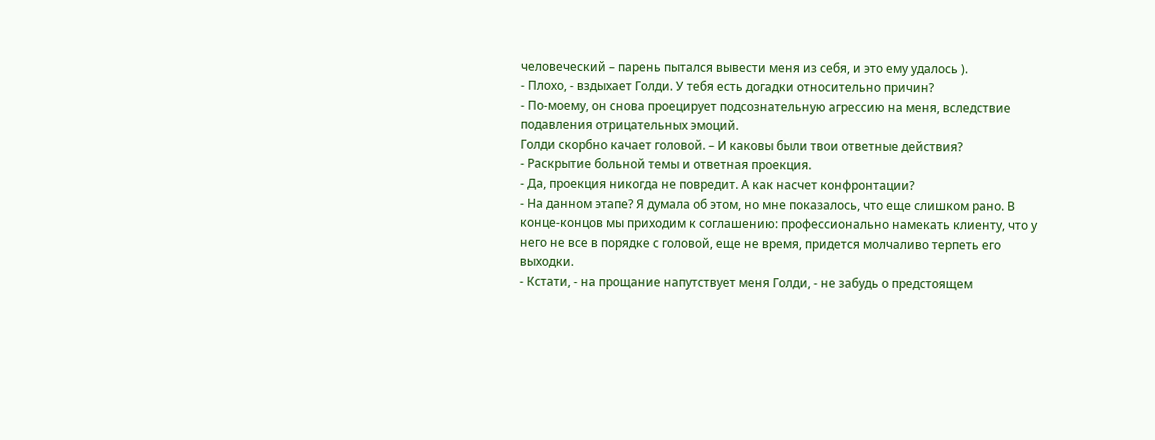человеческий – парень пытался вывести меня из себя, и это ему удалось ).
- Плохо, - вздыхает Голди. У тебя есть догадки относительно причин?
- По-моему, он снова проецирует подсознательную агрессию на меня, вследствие подавления отрицательных эмоций.
Голди скорбно качает головой. – И каковы были твои ответные действия?
- Раскрытие больной темы и ответная проекция.
- Да, проекция никогда не повредит. А как насчет конфронтации?
- На данном этапе? Я думала об этом, но мне показалось, что еще слишком рано. В конце-концов мы приходим к соглашению: профессионально намекать клиенту, что у него не все в порядке с головой, еще не время, придется молчаливо терпеть его выходки.
- Кстати, - на прощание напутствует меня Голди, - не забудь о предстоящем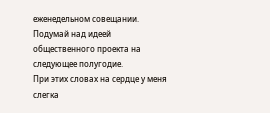еженедельном совещании. Подумай над идеей общественного проекта на следующее полугодие.
При этих словах на сердце у меня слегка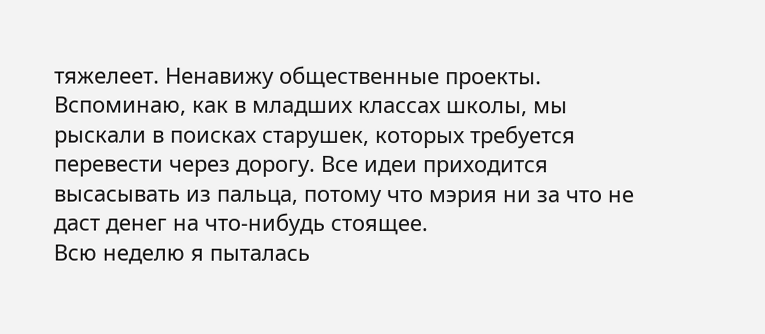тяжелеет. Ненавижу общественные проекты. Вспоминаю, как в младших классах школы, мы рыскали в поисках старушек, которых требуется перевести через дорогу. Все идеи приходится высасывать из пальца, потому что мэрия ни за что не даст денег на что-нибудь стоящее.
Всю неделю я пыталась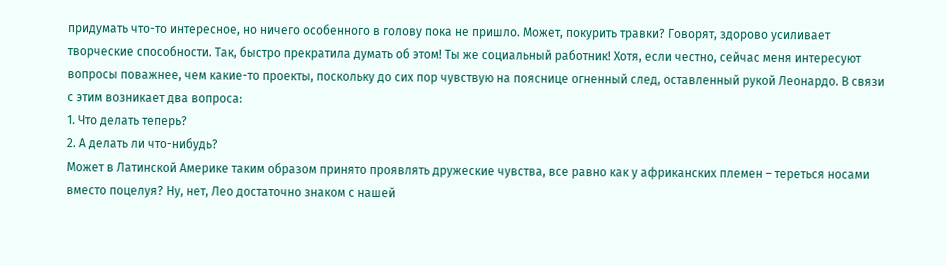придумать что-то интересное, но ничего особенного в голову пока не пришло. Может, покурить травки? Говорят, здорово усиливает творческие способности. Так, быстро прекратила думать об этом! Ты же социальный работник! Хотя, если честно, сейчас меня интересуют вопросы поважнее, чем какие-то проекты, поскольку до сих пор чувствую на пояснице огненный след, оставленный рукой Леонардо. В связи с этим возникает два вопроса:
1. Что делать теперь?
2. А делать ли что-нибудь?
Может в Латинской Америке таким образом принято проявлять дружеские чувства, все равно как у африканских племен – тереться носами вместо поцелуя? Ну, нет, Лео достаточно знаком с нашей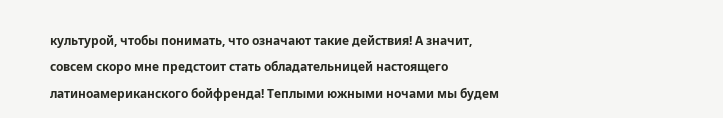культурой, чтобы понимать, что означают такие действия! А значит, совсем скоро мне предстоит стать обладательницей настоящего латиноамериканского бойфренда! Теплыми южными ночами мы будем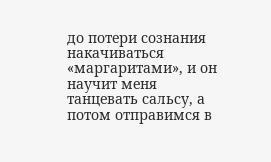до потери сознания накачиваться «маргаритами», и он научит меня танцевать сальсу, а потом отправимся в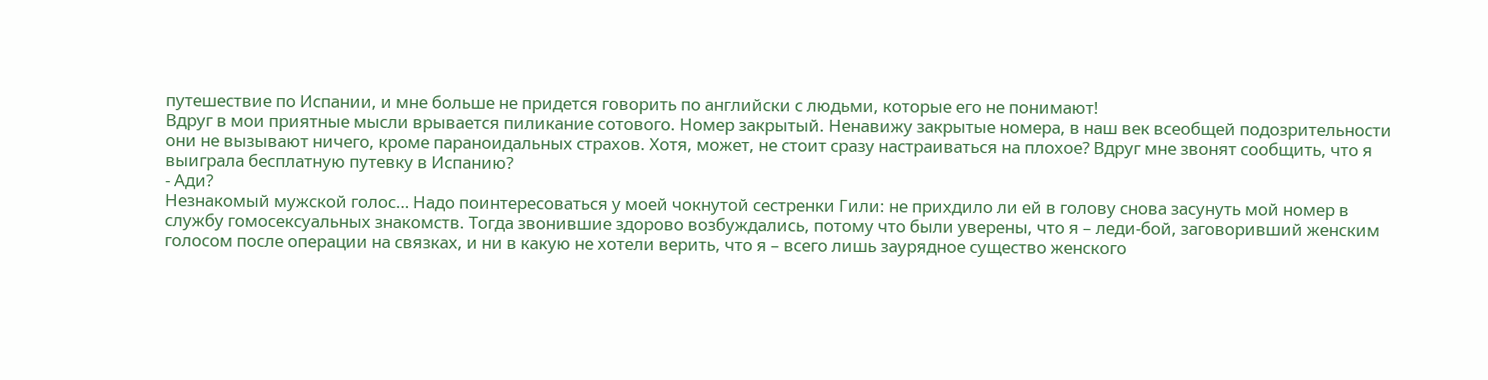путешествие по Испании, и мне больше не придется говорить по английски с людьми, которые его не понимают!
Вдруг в мои приятные мысли врывается пиликание сотового. Номер закрытый. Ненавижу закрытые номера, в наш век всеобщей подозрительности они не вызывают ничего, кроме параноидальных страхов. Хотя, может, не стоит сразу настраиваться на плохое? Вдруг мне звонят сообщить, что я выиграла бесплатную путевку в Испанию?
- Ади?
Незнакомый мужской голос… Надо поинтересоваться у моей чокнутой сестренки Гили: не прихдило ли ей в голову снова засунуть мой номер в службу гомосексуальных знакомств. Тогда звонившие здорово возбуждались, потому что были уверены, что я – леди-бой, заговоривший женским голосом после операции на связках, и ни в какую не хотели верить, что я – всего лишь заурядное существо женского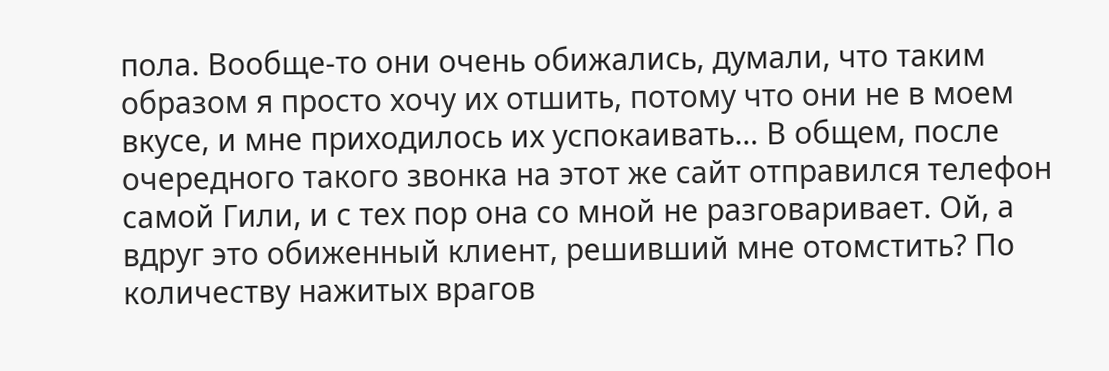пола. Вообще-то они очень обижались, думали, что таким образом я просто хочу их отшить, потому что они не в моем вкусе, и мне приходилось их успокаивать… В общем, после очередного такого звонка на этот же сайт отправился телефон самой Гили, и с тех пор она со мной не разговаривает. Ой, а вдруг это обиженный клиент, решивший мне отомстить? По количеству нажитых врагов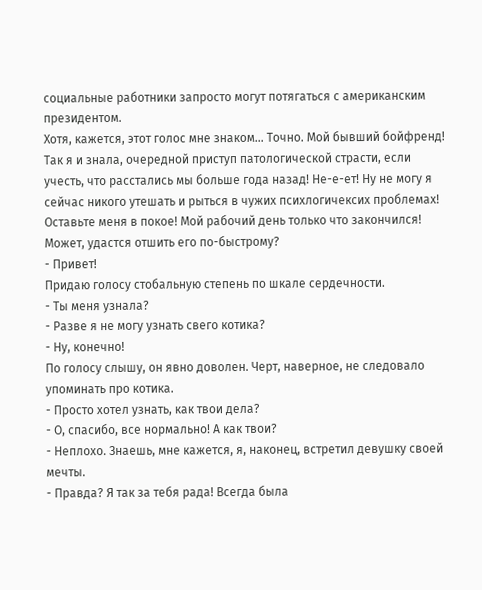социальные работники запросто могут потягаться с американским президентом.
Хотя, кажется, этот голос мне знаком… Точно. Мой бывший бойфренд! Так я и знала, очередной приступ патологической страсти, если учесть, что расстались мы больше года назад! Не-е-ет! Ну не могу я сейчас никого утешать и рыться в чужих психлогичексих проблемах! Оставьте меня в покое! Мой рабочий день только что закончился! Может, удастся отшить его по-быстрому?
- Привет!
Придаю голосу стобальную степень по шкале сердечности.
- Ты меня узнала?
- Разве я не могу узнать свего котика?
- Ну, конечно!
По голосу слышу, он явно доволен. Черт, наверное, не следовало упоминать про котика.
- Просто хотел узнать, как твои дела?
- О, спасибо, все нормально! А как твои?
- Неплохо. Знаешь, мне кажется, я, наконец, встретил девушку своей мечты.
- Правда? Я так за тебя рада! Всегда была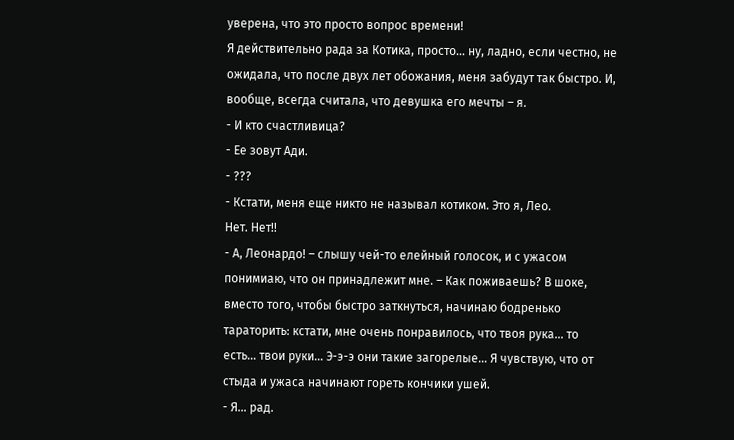уверена, что это просто вопрос времени!
Я действительно рада за Котика, просто… ну, ладно, если честно, не ожидала, что после двух лет обожания, меня забудут так быстро. И, вообще, всегда считала, что девушка его мечты – я.
- И кто счастливица?
- Ее зовут Ади.
- ???
- Кстати, меня еще никто не называл котиком. Это я, Лео.
Нет. Нет!!
- А, Леонардо! – слышу чей-то елейный голосок, и с ужасом понимиаю, что он принадлежит мне. – Как поживаешь? В шоке, вместо того, чтобы быстро заткнуться, начинаю бодренько тараторить: кстати, мне очень понравилось, что твоя рука… то есть… твои руки… Э-э-э они такие загорелые… Я чувствую, что от стыда и ужаса начинают гореть кончики ушей.
- Я… рад.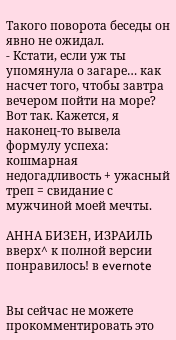Такого поворота беседы он явно не ожидал.
- Кстати, если уж ты упомянула о загаре… как насчет того, чтобы завтра вечером пойти на море?
Вот так. Кажется, я наконец-то вывела формулу успеха: кошмарная недогадливость + ужасный треп = свидание с мужчиной моей мечты.

АННА БИЗЕН, ИЗРАИЛЬ
вверх^ к полной версии понравилось! в evernote


Вы сейчас не можете прокомментировать это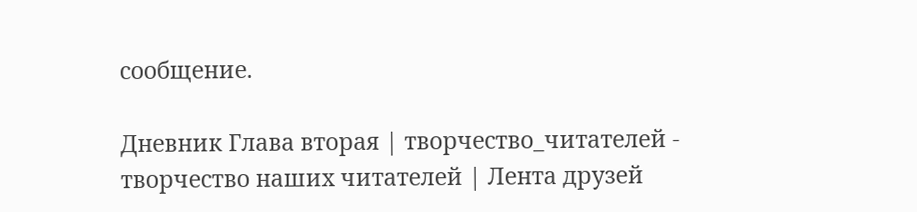сообщение.

Дневник Глава вторая | творчество_читателей - творчество наших читателей | Лента друзей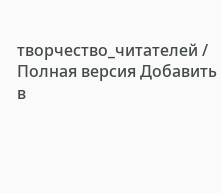творчество_читателей / Полная версия Добавить в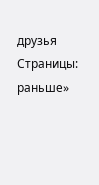друзья Страницы: раньше»